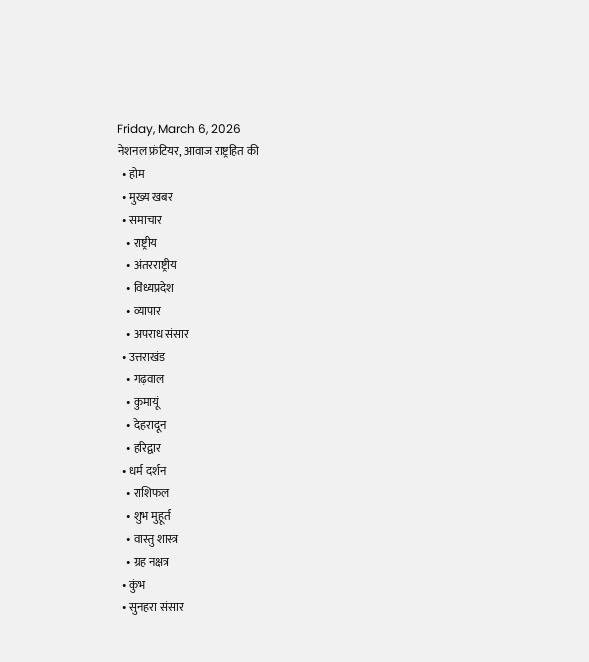Friday, March 6, 2026
नेशनल फ्रंटियर, आवाज राष्ट्रहित की
  • होम
  • मुख्य खबर
  • समाचार
    • राष्ट्रीय
    • अंतरराष्ट्रीय
    • विंध्यप्रदेश
    • व्यापार
    • अपराध संसार
  • उत्तराखंड
    • गढ़वाल
    • कुमायूं
    • देहरादून
    • हरिद्वार
  • धर्म दर्शन
    • राशिफल
    • शुभ मुहूर्त
    • वास्तु शास्त्र
    • ग्रह नक्षत्र
  • कुंभ
  • सुनहरा संसार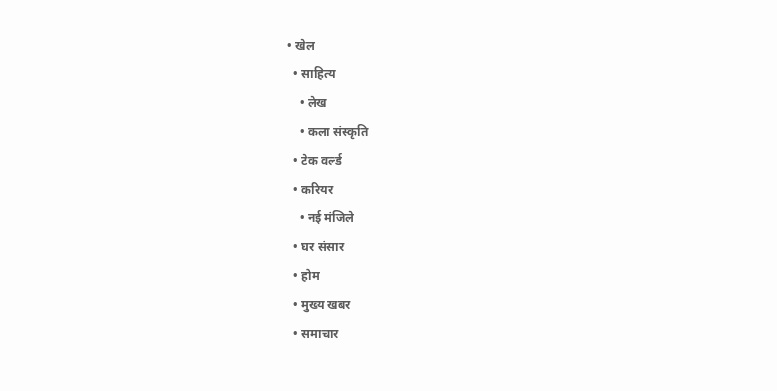• खेल
  • साहित्य
    • लेख
    • कला संस्कृति
  • टेक वर्ल्ड
  • करियर
    • नई मंजिले
  • घर संसार
  • होम
  • मुख्य खबर
  • समाचार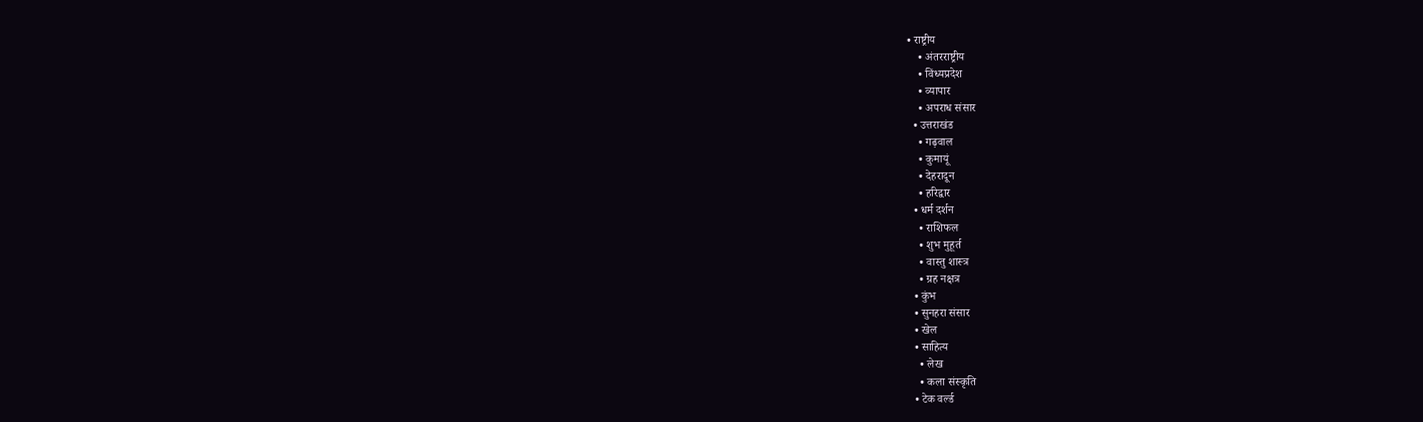• राष्ट्रीय
    • अंतरराष्ट्रीय
    • विंध्यप्रदेश
    • व्यापार
    • अपराध संसार
  • उत्तराखंड
    • गढ़वाल
    • कुमायूं
    • देहरादून
    • हरिद्वार
  • धर्म दर्शन
    • राशिफल
    • शुभ मुहूर्त
    • वास्तु शास्त्र
    • ग्रह नक्षत्र
  • कुंभ
  • सुनहरा संसार
  • खेल
  • साहित्य
    • लेख
    • कला संस्कृति
  • टेक वर्ल्ड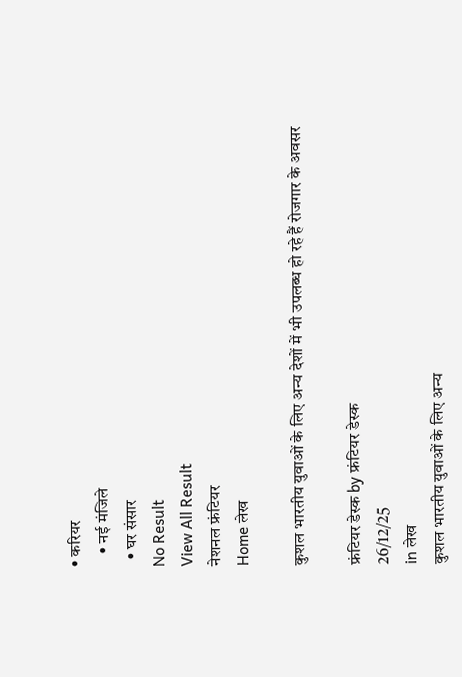• करियर
    • नई मंजिले
  • घर संसार
No Result
View All Result
नेशनल फ्रंटियर
Home लेख

कुशल भारतीय युवाओं के लिए अन्य देशों में भी उपलब्ध हो रहे हैं रोजगार के अवसर

फ्रंटियर डेस्क by फ्रंटियर डेस्क
26/12/25
in लेख
कुशल भारतीय युवाओं के लिए अन्य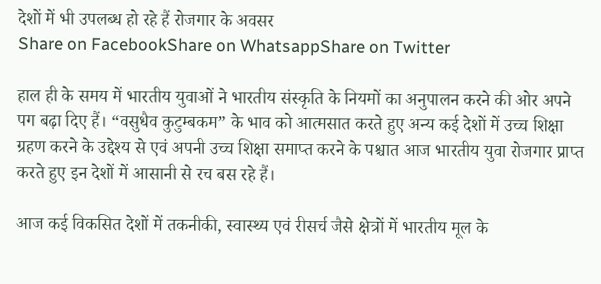देशों में भी उपलब्ध हो रहे हैं रोजगार के अवसर
Share on FacebookShare on WhatsappShare on Twitter

हाल ही के समय में भारतीय युवाओं ने भारतीय संस्कृति के नियमों का अनुपालन करने की ओर अपने पग बढ़ा दिए हैं। “वसुधैव कुटुम्बकम” के भाव को आत्मसात करते हुए अन्य कई देशों में उच्च शिक्षा ग्रहण करने के उद्देश्य से एवं अपनी उच्च शिक्षा समाप्त करने के पश्चात आज भारतीय युवा रोजगार प्राप्त करते हुए इन देशों में आसानी से रच बस रहे हैं।

आज कई विकसित देशों में तकनीकी, स्वास्थ्य एवं रीसर्च जैसे क्षेत्रों में भारतीय मूल के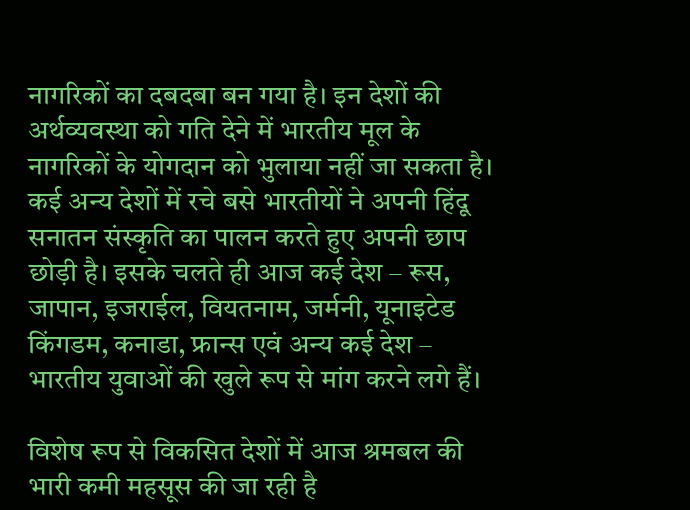नागरिकों का दबदबा बन गया है। इन देशों की अर्थव्यवस्था को गति देने में भारतीय मूल के नागरिकों के योगदान को भुलाया नहीं जा सकता है। कई अन्य देशों में रचे बसे भारतीयों ने अपनी हिंदू सनातन संस्कृति का पालन करते हुए अपनी छाप छोड़ी है। इसके चलते ही आज कई देश – रूस, जापान, इजराईल, वियतनाम, जर्मनी, यूनाइटेड किंगडम, कनाडा, फ्रान्स एवं अन्य कई देश – भारतीय युवाओं की खुले रूप से मांग करने लगे हैं।

विशेष रूप से विकसित देशों में आज श्रमबल की भारी कमी महसूस की जा रही है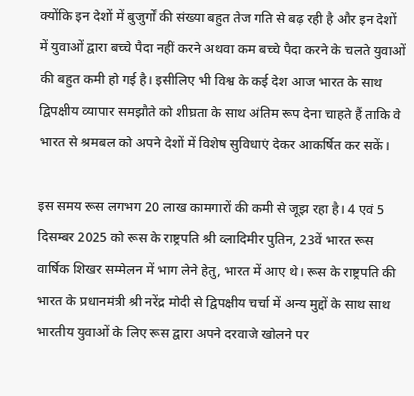क्योंकि इन देशों में बुजुर्गों की संख्या बहुत तेज गति से बढ़ रही है और इन देशों में युवाओं द्वारा बच्चे पैदा नहीं करने अथवा कम बच्चे पैदा करने के चलते युवाओं की बहुत कमी हो गई है। इसीलिए भी विश्व के कई देश आज भारत के साथ द्विपक्षीय व्यापार समझौते को शीघ्रता के साथ अंतिम रूप देना चाहते हैं ताकि वे भारत से श्रमबल को अपने देशों में विशेष सुविधाएं देकर आकर्षित कर सकें।

इस समय रूस लगभग 20 लाख कामगारों की कमी से जूझ रहा है। 4 एवं 5 दिसम्बर 2025 को रूस के राष्ट्रपति श्री व्लादिमीर पुतिन, 23वें भारत रूस वार्षिक शिखर सम्मेलन में भाग लेने हेतु, भारत में आए थे। रूस के राष्ट्रपति की भारत के प्रधानमंत्री श्री नरेंद्र मोदी से द्विपक्षीय चर्चा में अन्य मुद्दों के साथ साथ भारतीय युवाओं के लिए रूस द्वारा अपने दरवाजे खोलने पर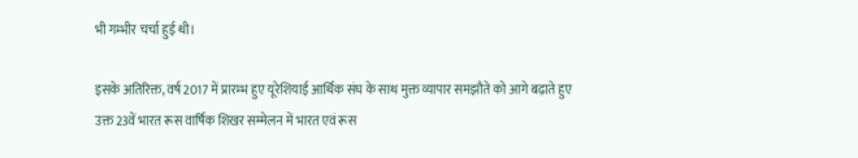भी गम्भीर चर्चा हुई थी।

इसके अतिरिक्त, वर्ष 2017 में प्रारम्भ हुए यूरेशियाई आर्थिक संघ के साथ मुक्त व्यापार समझौते को आगे बढ़ाते हुए उक्त 23वें भारत रूस वार्षिक शिखर सम्मेलन में भारत एवं रूस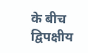के बीच द्विपक्षीय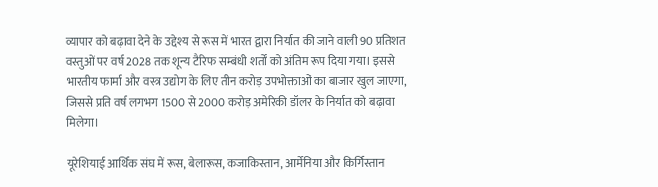व्यापार को बढ़ावा देने के उद्देश्य से रूस में भारत द्वारा निर्यात की जाने वाली 90 प्रतिशत वस्तुओं पर वर्ष 2028 तक शून्य टैरिफ सम्बंधी शर्तों को अंतिम रूप दिया गया। इससे भारतीय फार्मा और वस्त्र उद्योग के लिए तीन करोड़ उपभोक्ताओं का बाजार खुल जाएगा, जिससे प्रति वर्ष लगभग 1500 से 2000 करोड़ अमेरिकी डॉलर के निर्यात को बढ़ावा मिलेगा।

यूरेशियाई आर्थिक संघ में रूस, बेलारूस, कजाकिस्तान, आर्मेनिया और किर्गिस्तान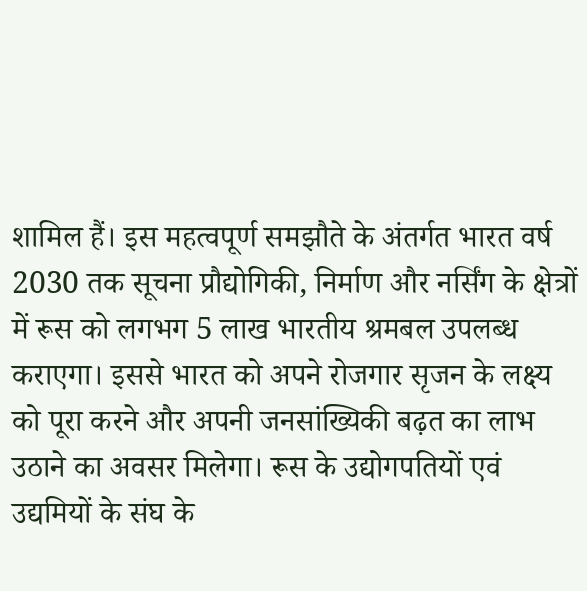शामिल हैं। इस महत्वपूर्ण समझौते के अंतर्गत भारत वर्ष 2030 तक सूचना प्रौद्योगिकी, निर्माण और नर्सिंग के क्षेत्रों में रूस को लगभग 5 लाख भारतीय श्रमबल उपलब्ध कराएगा। इससे भारत को अपने रोजगार सृजन के लक्ष्य को पूरा करने और अपनी जनसांख्यिकी बढ़त का लाभ उठाने का अवसर मिलेगा। रूस के उद्योगपतियों एवं उद्यमियों के संघ के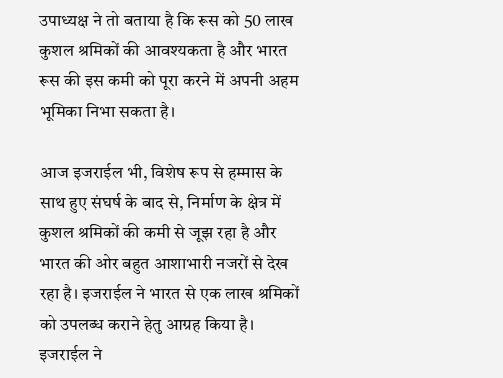उपाध्यक्ष ने तो बताया है कि रूस को 50 लाख कुशल श्रमिकों की आवश्यकता है और भारत रूस की इस कमी को पूरा करने में अपनी अहम भूमिका निभा सकता है।

आज इजराईल भी, विशेष रूप से हम्मास के साथ हुए संघर्ष के बाद से, निर्माण के क्षेत्र में कुशल श्रमिकों की कमी से जूझ रहा है और भारत की ओर बहुत आशाभारी नजरों से देख रहा है। इजराईल ने भारत से एक लाख श्रमिकों को उपलब्ध कराने हेतु आग्रह किया है। इजराईल ने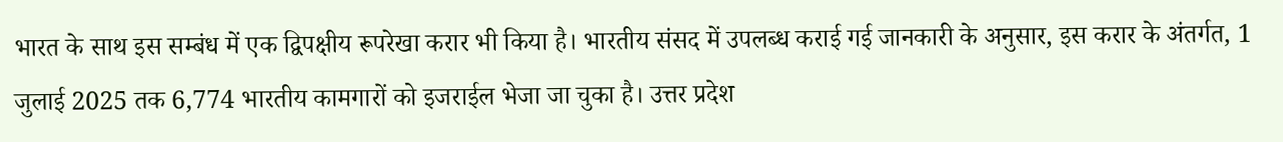भारत के साथ इस सम्बंध में एक द्विपक्षीय रूपरेखा करार भी किया है। भारतीय संसद में उपलब्ध कराई गई जानकारी के अनुसार, इस करार के अंतर्गत, 1 जुलाई 2025 तक 6,774 भारतीय कामगारों को इजराईल भेजा जा चुका है। उत्तर प्रदेश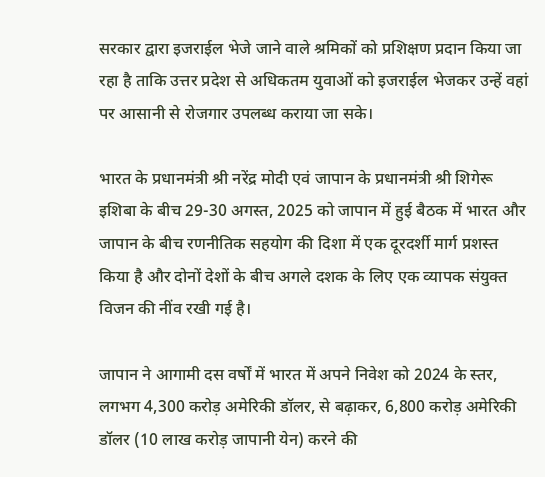सरकार द्वारा इजराईल भेजे जाने वाले श्रमिकों को प्रशिक्षण प्रदान किया जा रहा है ताकि उत्तर प्रदेश से अधिकतम युवाओं को इजराईल भेजकर उन्हें वहां पर आसानी से रोजगार उपलब्ध कराया जा सके।

भारत के प्रधानमंत्री श्री नरेंद्र मोदी एवं जापान के प्रधानमंत्री श्री शिगेरू इशिबा के बीच 29-30 अगस्त, 2025 को जापान में हुई बैठक में भारत और जापान के बीच रणनीतिक सहयोग की दिशा में एक दूरदर्शी मार्ग प्रशस्त किया है और दोनों देशों के बीच अगले दशक के लिए एक व्यापक संयुक्त विजन की नींव रखी गई है।

जापान ने आगामी दस वर्षों में भारत में अपने निवेश को 2024 के स्तर, लगभग 4,300 करोड़ अमेरिकी डॉलर, से बढ़ाकर, 6,800 करोड़ अमेरिकी डॉलर (10 लाख करोड़ जापानी येन) करने की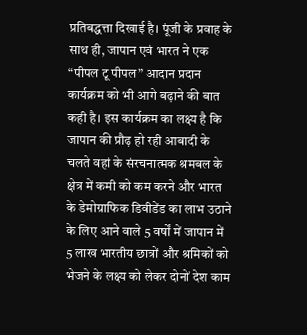प्रतिबद्धत्ता दिखाई है। पूंजी के प्रवाह के साथ ही, जापान एवं भारत ने एक “पीपल टू पीपल” आदान प्रदान कार्यक्रम को भी आगे बढ़ाने की बात कही है। इस कार्यक्रम का लक्ष्य है कि जापान की प्रौढ़ हो रही आबादी के चलते वहां के संरचनात्मक श्रमबल के क्षेत्र में कमी को कम करने और भारत के डेमोग्राफिक डिवीडेंड का लाभ उठाने के लिए आने वाले 5 वर्षों में जापान में 5 लाख भारतीय छात्रों और श्रमिकों को भेजने के लक्ष्य को लेकर दोनों देश काम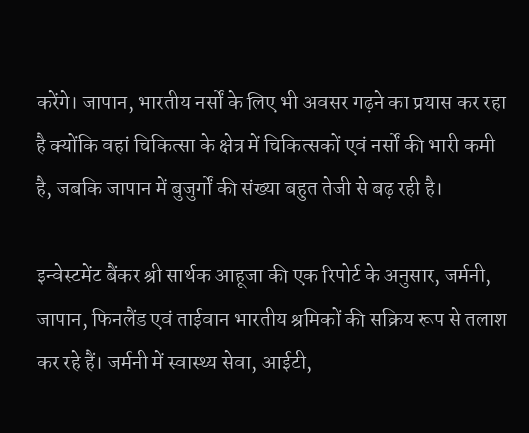करेंगे। जापान, भारतीय नर्सों के लिए भी अवसर गढ़ने का प्रयास कर रहा है क्योंकि वहां चिकित्सा के क्षेत्र में चिकित्सकों एवं नर्सों की भारी कमी है, जबकि जापान में बुजुर्गों की संख्या बहुत तेजी से बढ़ रही है।

इन्वेस्टमेंट बैंकर श्री सार्थक आहूजा की एक रिपोर्ट के अनुसार, जर्मनी, जापान, फिनलैंड एवं ताईवान भारतीय श्रमिकों की सक्रिय रूप से तलाश कर रहे हैं। जर्मनी में स्वास्थ्य सेवा, आईटी,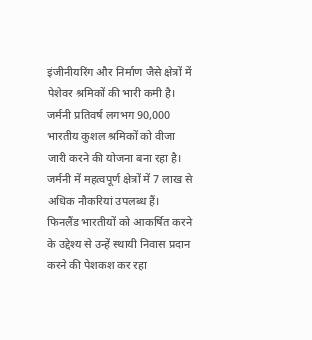इंजीनीयरिंग और निर्माण जैसे क्षेत्रों में पेशेवर श्रमिकों की भारी कमी है। जर्मनी प्रतिवर्ष लगभग 90,000 भारतीय कुशल श्रमिकों को वीजा जारी करने की योजना बना रहा है। जर्मनी में महत्वपूर्ण क्षेत्रों में 7 लाख से अधिक नौकरियां उपलब्ध हैं। फिनलैंड भारतीयों को आकर्षित करने के उद्देश्य से उन्हें स्थायी निवास प्रदान करने की पेशकश कर रहा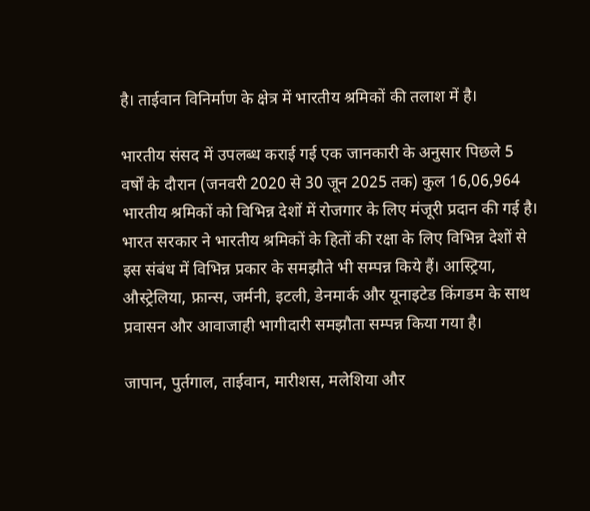है। ताईवान विनिर्माण के क्षेत्र में भारतीय श्रमिकों की तलाश में है।

भारतीय संसद में उपलब्ध कराई गई एक जानकारी के अनुसार पिछले 5 वर्षों के दौरान (जनवरी 2020 से 30 जून 2025 तक) कुल 16,06,964 भारतीय श्रमिकों को विभिन्न देशों में रोजगार के लिए मंजूरी प्रदान की गई है। भारत सरकार ने भारतीय श्रमिकों के हितों की रक्षा के लिए विभिन्न देशों से इस संबंध में विभिन्न प्रकार के समझौते भी सम्पन्न किये हैं। आस्ट्रिया, औस्ट्रेलिया, फ्रान्स, जर्मनी, इटली, डेनमार्क और यूनाइटेड किंगडम के साथ प्रवासन और आवाजाही भागीदारी समझौता सम्पन्न किया गया है।

जापान, पुर्तगाल, ताईवान, मारीशस, मलेशिया और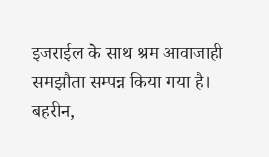इजराईल के साथ श्रम आवाजाही समझौता सम्पन्न किया गया है। बहरीन,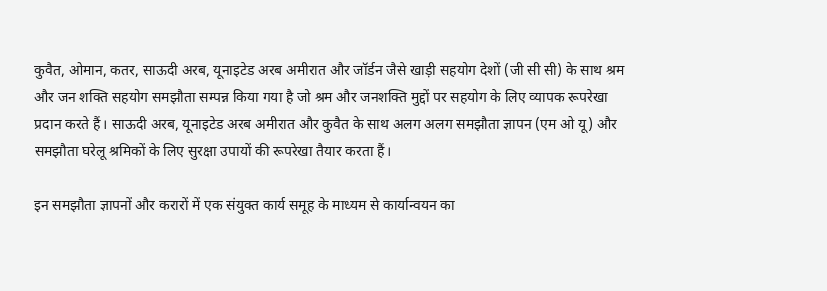कुवैत, ओमान, कतर, साऊदी अरब, यूनाइटेड अरब अमीरात और जॉर्डन जैसे खाड़ी सहयोग देशों (जी सी सी) के साथ श्रम और जन शक्ति सहयोग समझौता सम्पन्न किया गया है जो श्रम और जनशक्ति मुद्दों पर सहयोग के लिए व्यापक रूपरेखा प्रदान करते हैं। साऊदी अरब, यूनाइटेड अरब अमीरात और कुवैत के साथ अलग अलग समझौता ज्ञापन (एम ओ यू) और समझौता घरेलू श्रमिकों के लिए सुरक्षा उपायों की रूपरेखा तैयार करता हैं।

इन समझौता ज्ञापनों और करारों में एक संयुक्त कार्य समूह के माध्यम से कार्यान्वयन का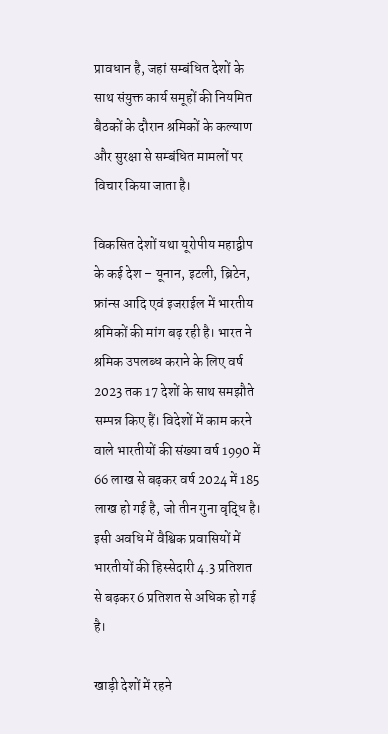प्रावधान है, जहां सम्बंधित देशों के साथ संयुक्त कार्य समूहों की नियमित बैठकों के दौरान श्रमिकों के कल्याण और सुरक्षा से सम्बंधित मामलों पर विचार किया जाता है।

विकसित देशों यथा यूरोपीय महाद्वीप के कई देश – यूनान, इटली, ब्रिटेन, फ्रांन्स आदि एवं इजराईल में भारतीय श्रमिकों की मांग बढ़ रही है। भारत ने श्रमिक उपलब्ध कराने के लिए वर्ष 2023 तक 17 देशों के साथ समझौते सम्पन्न किए हैं। विदेशों में काम करने वाले भारतीयों की संख्या वर्ष 1990 में 66 लाख से बढ़कर वर्ष 2024 में 185 लाख हो गई है, जो तीन गुना वृद्धि है। इसी अवधि में वैश्विक प्रवासियों में भारतीयों की हिस्सेदारी 4.3 प्रतिशत से बढ़कर 6 प्रतिशत से अधिक हो गई है।

खाड़ी देशों में रहने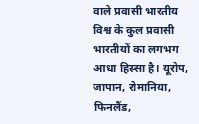वाले प्रवासी भारतीय विश्व के कुल प्रवासी भारतीयों का लगभग आधा हिस्सा है। यूरोप, जापान, रोमानिया, फिनलैंड,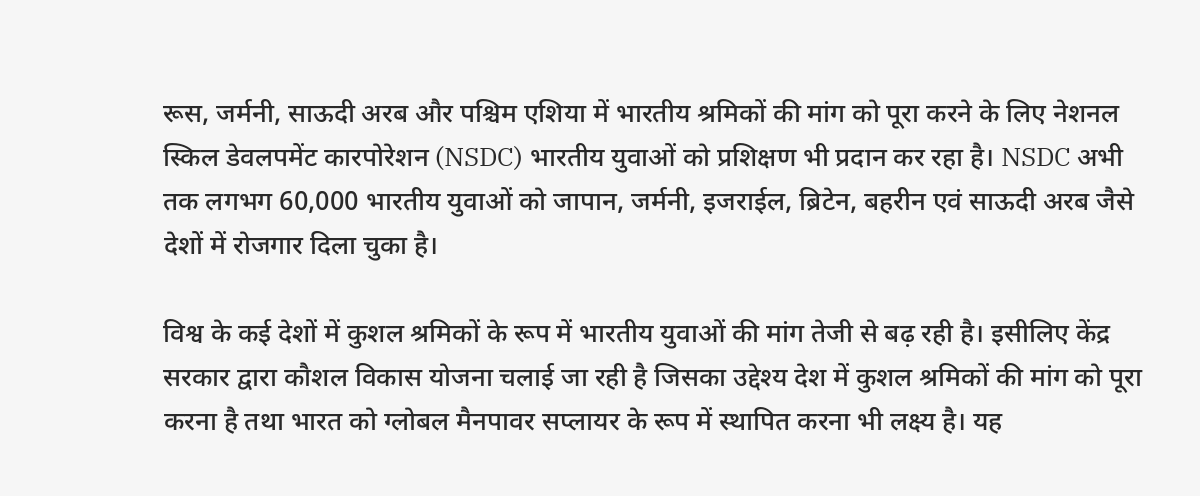रूस, जर्मनी, साऊदी अरब और पश्चिम एशिया में भारतीय श्रमिकों की मांग को पूरा करने के लिए नेशनल स्किल डेवलपमेंट कारपोरेशन (NSDC) भारतीय युवाओं को प्रशिक्षण भी प्रदान कर रहा है। NSDC अभी तक लगभग 60,000 भारतीय युवाओं को जापान, जर्मनी, इजराईल, ब्रिटेन, बहरीन एवं साऊदी अरब जैसे देशों में रोजगार दिला चुका है।

विश्व के कई देशों में कुशल श्रमिकों के रूप में भारतीय युवाओं की मांग तेजी से बढ़ रही है। इसीलिए केंद्र सरकार द्वारा कौशल विकास योजना चलाई जा रही है जिसका उद्देश्य देश में कुशल श्रमिकों की मांग को पूरा करना है तथा भारत को ग्लोबल मैनपावर सप्लायर के रूप में स्थापित करना भी लक्ष्य है। यह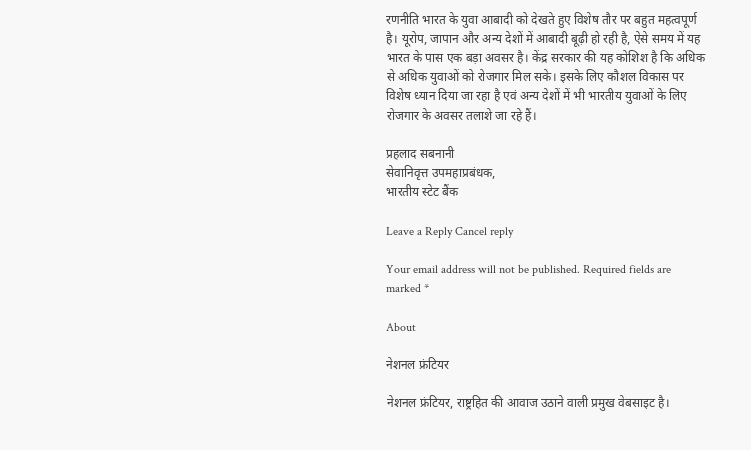रणनीति भारत के युवा आबादी को देखते हुए विशेष तौर पर बहुत महत्वपूर्ण है। यूरोप, जापान और अन्य देशों में आबादी बूढ़ी हो रही है, ऐसे समय में यह भारत के पास एक बड़ा अवसर है। केंद्र सरकार की यह कोशिश है कि अधिक से अधिक युवाओं को रोजगार मिल सके। इसके लिए कौशल विकास पर विशेष ध्यान दिया जा रहा है एवं अन्य देशों में भी भारतीय युवाओं के लिए रोजगार के अवसर तलाशे जा रहे हैं।

प्रहलाद सबनानी
सेवानिवृत्त उपमहाप्रबंधक,
भारतीय स्टेट बैंक

Leave a Reply Cancel reply

Your email address will not be published. Required fields are marked *

About

नेशनल फ्रंटियर

नेशनल फ्रंटियर, राष्ट्रहित की आवाज उठाने वाली प्रमुख वेबसाइट है।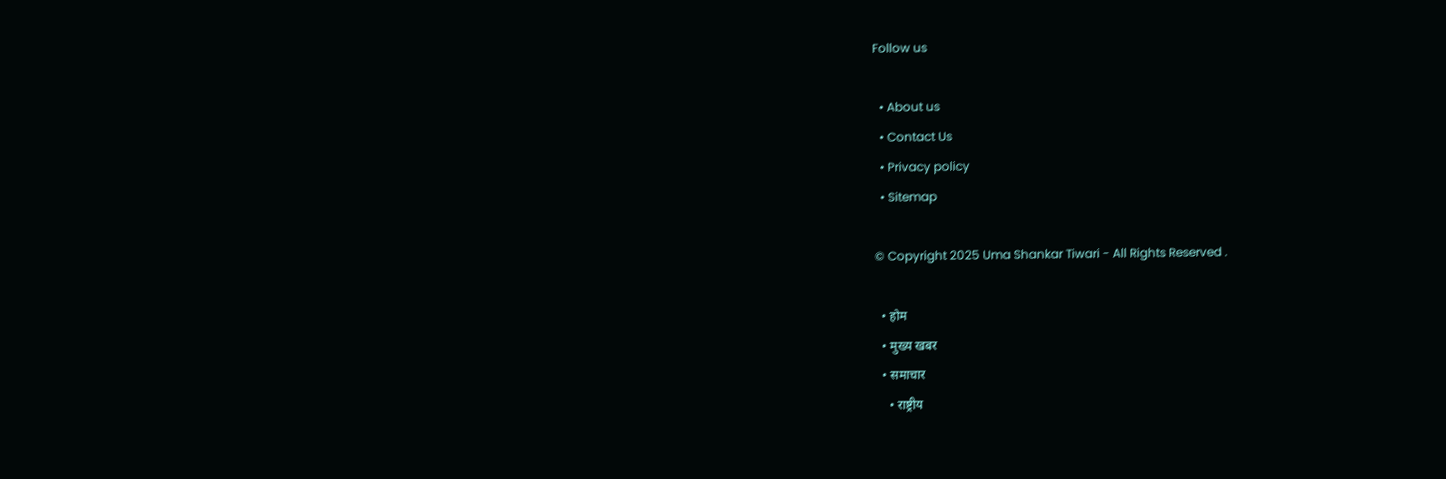Follow us

  • About us
  • Contact Us
  • Privacy policy
  • Sitemap

© Copyright 2025 Uma Shankar Tiwari - All Rights Reserved .

  • होम
  • मुख्य खबर
  • समाचार
    • राष्ट्रीय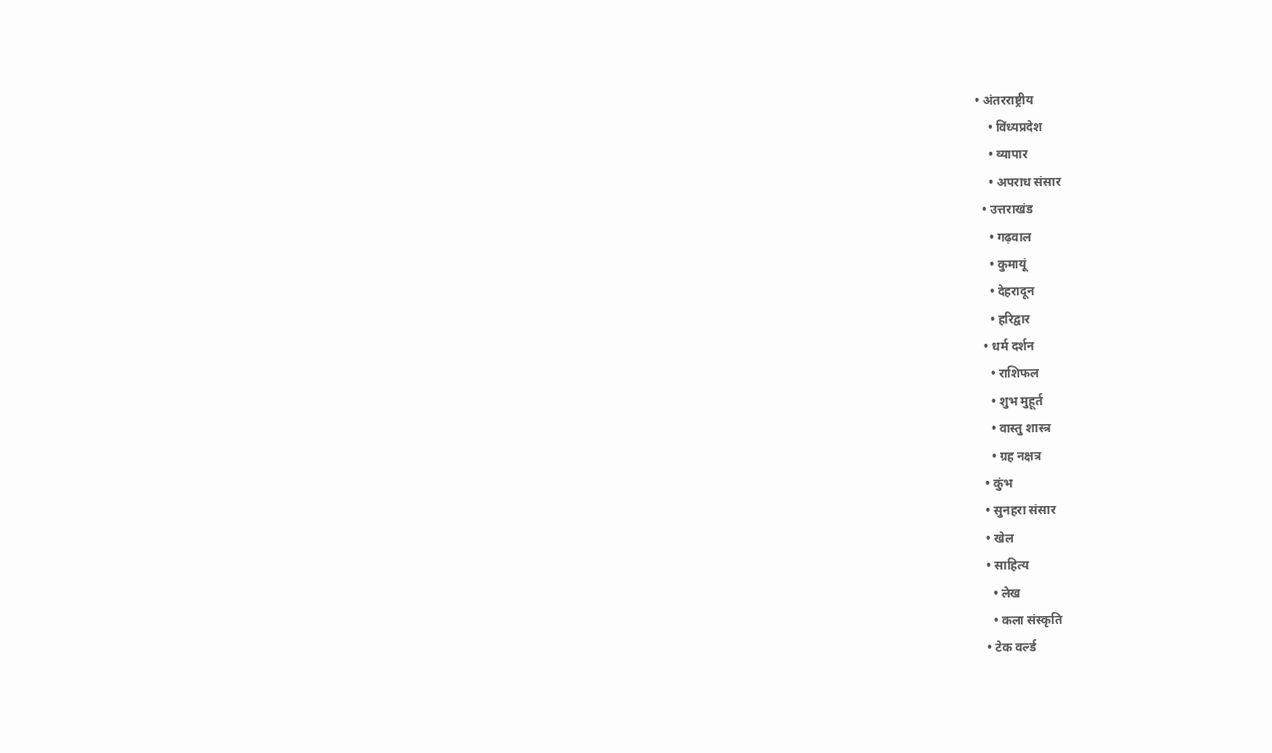• अंतरराष्ट्रीय
    • विंध्यप्रदेश
    • व्यापार
    • अपराध संसार
  • उत्तराखंड
    • गढ़वाल
    • कुमायूं
    • देहरादून
    • हरिद्वार
  • धर्म दर्शन
    • राशिफल
    • शुभ मुहूर्त
    • वास्तु शास्त्र
    • ग्रह नक्षत्र
  • कुंभ
  • सुनहरा संसार
  • खेल
  • साहित्य
    • लेख
    • कला संस्कृति
  • टेक वर्ल्ड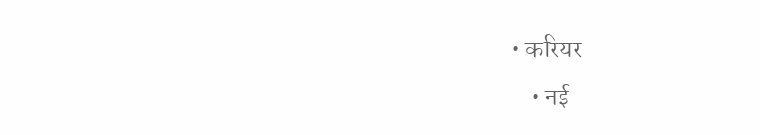• करियर
    • नई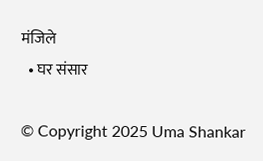मंजिले
  • घर संसार

© Copyright 2025 Uma Shankar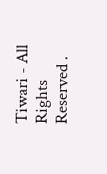Tiwari - All Rights Reserved .